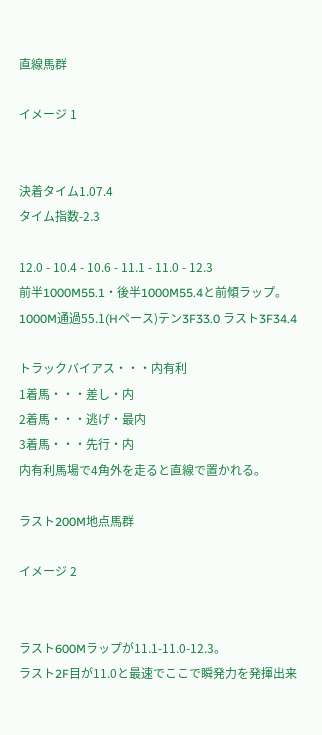直線馬群

イメージ 1


決着タイム1.07.4
タイム指数-2.3

12.0 - 10.4 - 10.6 - 11.1 - 11.0 - 12.3
前半1000M55.1・後半1000M55.4と前傾ラップ。
1000M通過55.1(Hペース)テン3F33.0 ラスト3F34.4

トラックバイアス・・・内有利
1着馬・・・差し・内
2着馬・・・逃げ・最内
3着馬・・・先行・内
内有利馬場で4角外を走ると直線で置かれる。

ラスト200M地点馬群

イメージ 2


ラスト600Mラップが11.1-11.0-12.3。
ラスト2F目が11.0と最速でここで瞬発力を発揮出来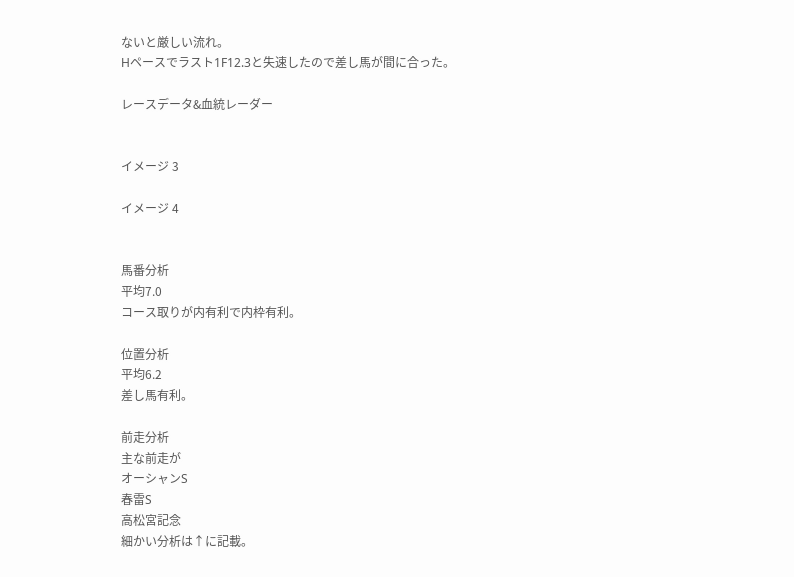ないと厳しい流れ。
Hペースでラスト1F12.3と失速したので差し馬が間に合った。

レースデータ&血統レーダー


イメージ 3

イメージ 4


馬番分析
平均7.0
コース取りが内有利で内枠有利。

位置分析
平均6.2
差し馬有利。

前走分析
主な前走が
オーシャンS
春雷S
高松宮記念
細かい分析は↑に記載。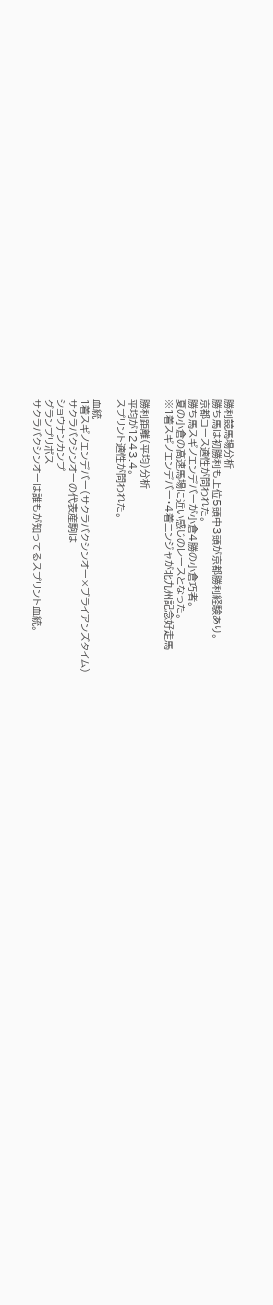勝利競馬場分析
勝ち馬は初勝利も上位5頭中3頭が京都勝利経験あり。
京都コース適性が問われた。
勝ち馬スギノエンデバーが小倉4勝の小倉巧者。
夏の小倉の高速馬場に近い感じのレースとなった。
※1着スギノエンデバー・4着ニンジャが北九州記念好走馬

勝利距離(平均)分析
平均が1243.4。
スプリント適性が問われた。

血統
1着スギノエンデバー(サクラバクシンオー×ブライアンズタイム)
サクラバクシンオーの代表産駒は
ショウナンカンプ
グランプリボス
サクラバクシンオーは誰もが知ってるスプリント血統。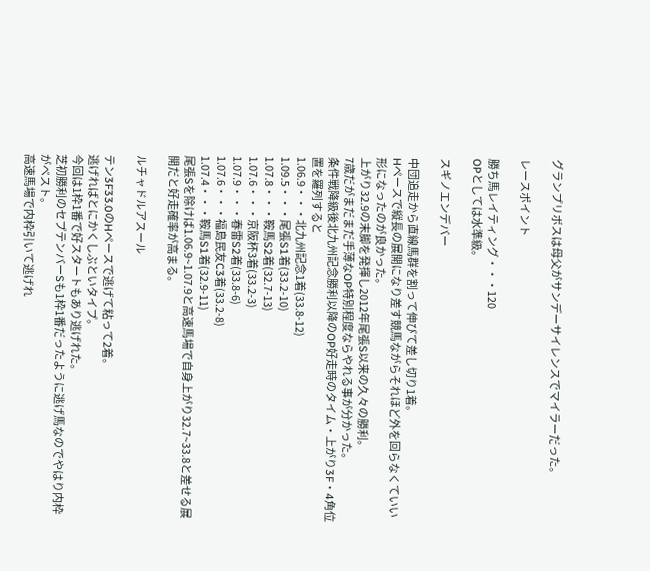グランプリボスは母父がサンデーサイレンスでマイラーだった。

レースポイント

勝ち馬レイティング・・・120
OPとしては水準級。

スギノエンデバー

中団追走から直線馬群を割って伸びて差し切り1着。
Hペースで縦長の展開になり差す競馬ながらそれほど外を回らなくていい形になったのが良かった。
上がり32.9の末脚を発揮し2012年尾張S以来の久々の勝利。
7歳だがまだまだ手薄なOP特別程度ならやれる事が分かった。
条件戦降級後北九州記念勝利以降のOP好走時のタイム・上がり3F・4角位置を羅列すると
1.06.9・・・北九州記念1着(33.8-12)
1.09.5・・・尾張S1着(33.2-10)
1.07.8・・・鞍馬S2着(32.7-13)
1.07.6・・・京阪杯3着(33.2-3)
1.07.9・・・春雷S2着(33.8-6)
1.07.6・・・福島民友C3着(33.2-8)
1.07.4・・・鞍馬S1着(32.9-11)
尾張Sを除けば1.06.9~1.07.9と高速馬場で自身上がり32.7~33.8と差せる展開だと好走確率が高まる。

ルチャドルアスール

テン3F33.0のHペースで逃げて粘って2着。
逃げればとにかくしぶといタイプ。
今回は1枠1番で好スタートもあり逃げれた。
芝初勝利のセプテンバーSも1枠1番だったように逃げ馬なのでやはり内枠がベスト。
高速馬場で内枠引いて逃げれ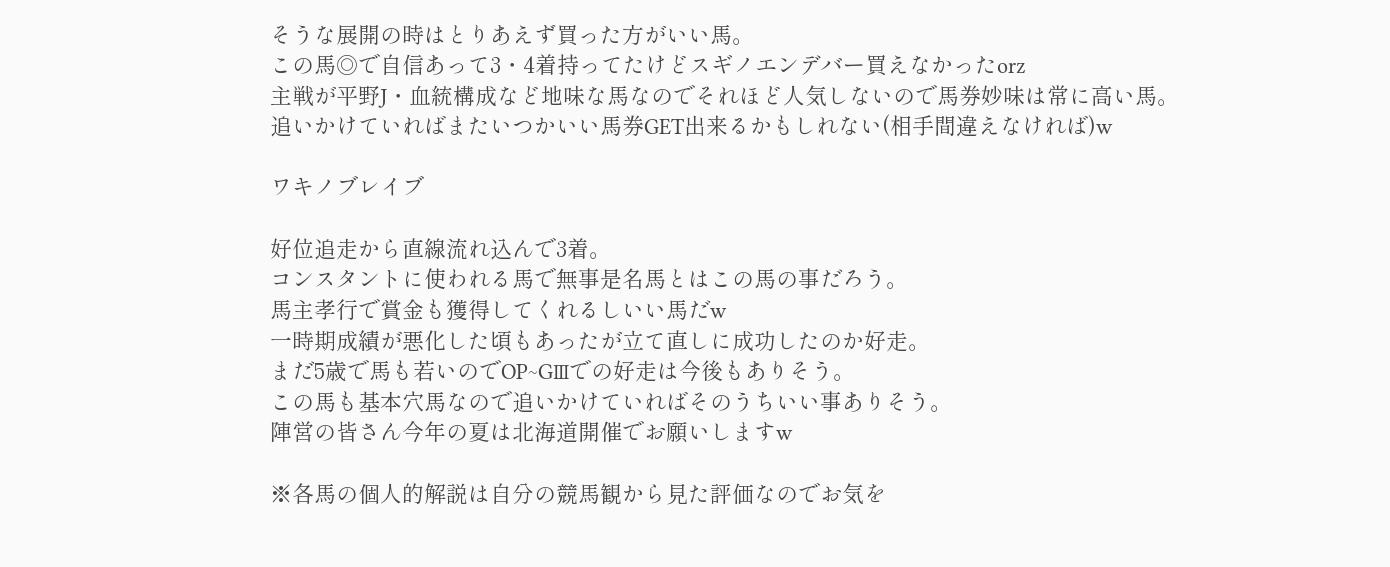そうな展開の時はとりあえず買った方がいい馬。
この馬◎で自信あって3・4着持ってたけどスギノエンデバー買えなかったorz
主戦が平野J・血統構成など地味な馬なのでそれほど人気しないので馬券妙味は常に高い馬。
追いかけていればまたいつかいい馬券GET出来るかもしれない(相手間違えなければ)w

ワキノブレイブ

好位追走から直線流れ込んで3着。
コンスタントに使われる馬で無事是名馬とはこの馬の事だろう。
馬主孝行で賞金も獲得してくれるしいい馬だw
一時期成績が悪化した頃もあったが立て直しに成功したのか好走。
まだ5歳で馬も若いのでOP~GⅢでの好走は今後もありそう。
この馬も基本穴馬なので追いかけていればそのうちいい事ありそう。
陣営の皆さん今年の夏は北海道開催でお願いしますw

※各馬の個人的解説は自分の競馬観から見た評価なのでお気を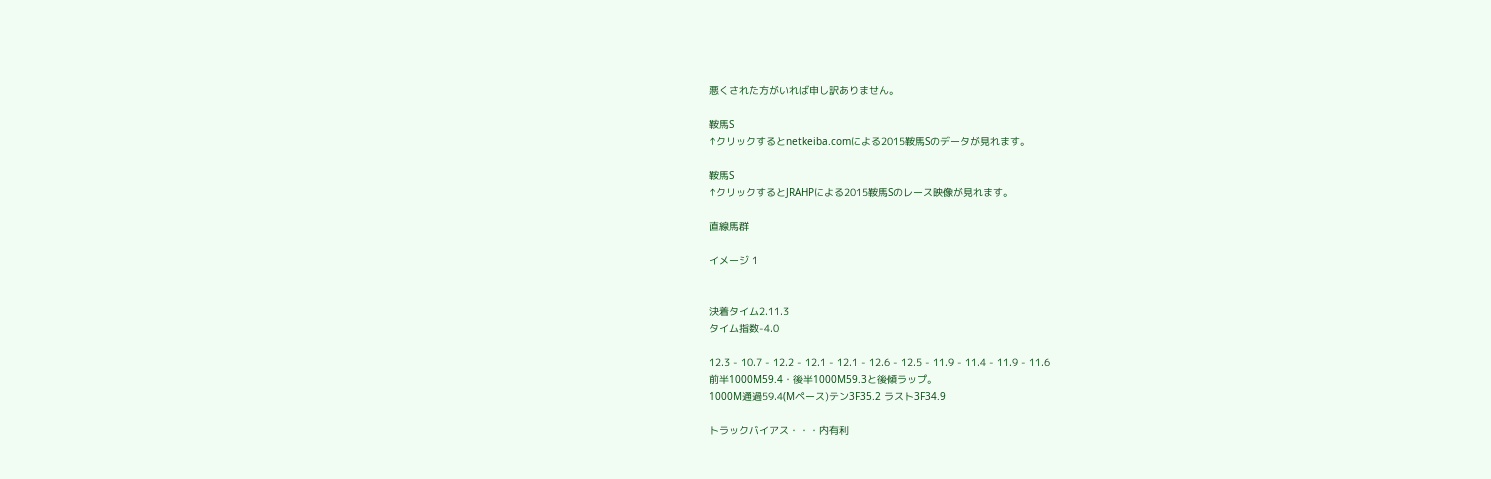悪くされた方がいれば申し訳ありません。

鞍馬S
↑クリックするとnetkeiba.comによる2015鞍馬Sのデータが見れます。

鞍馬S
↑クリックするとJRAHPによる2015鞍馬Sのレース映像が見れます。

直線馬群

イメージ 1


決着タイム2.11.3
タイム指数-4.0

12.3 - 10.7 - 12.2 - 12.1 - 12.1 - 12.6 - 12.5 - 11.9 - 11.4 - 11.9 - 11.6
前半1000M59.4・後半1000M59.3と後傾ラップ。
1000M通過59.4(Mペース)テン3F35.2 ラスト3F34.9

トラックバイアス・・・内有利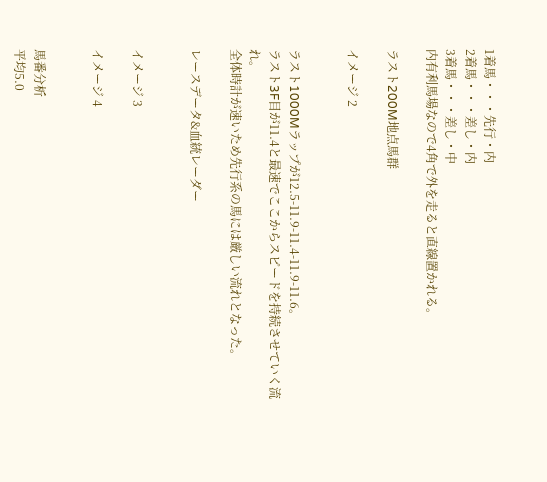1着馬・・・先行・内
2着馬・・・差し・内
3着馬・・・差し・中
内有利馬場なので4角で外を走ると直線置かれる。

ラスト200M地点馬群

イメージ 2


ラスト1000Mラップが12.5-11.9-11.4-11.9-11.6。
ラスト3F目が11.4と最速でここからスピードを持続させていく流れ。
全体時計が速いため先行系の馬には厳しい流れとなった。

レースデータ&血統レーダー


イメージ 3

イメージ 4


馬番分析
平均5.0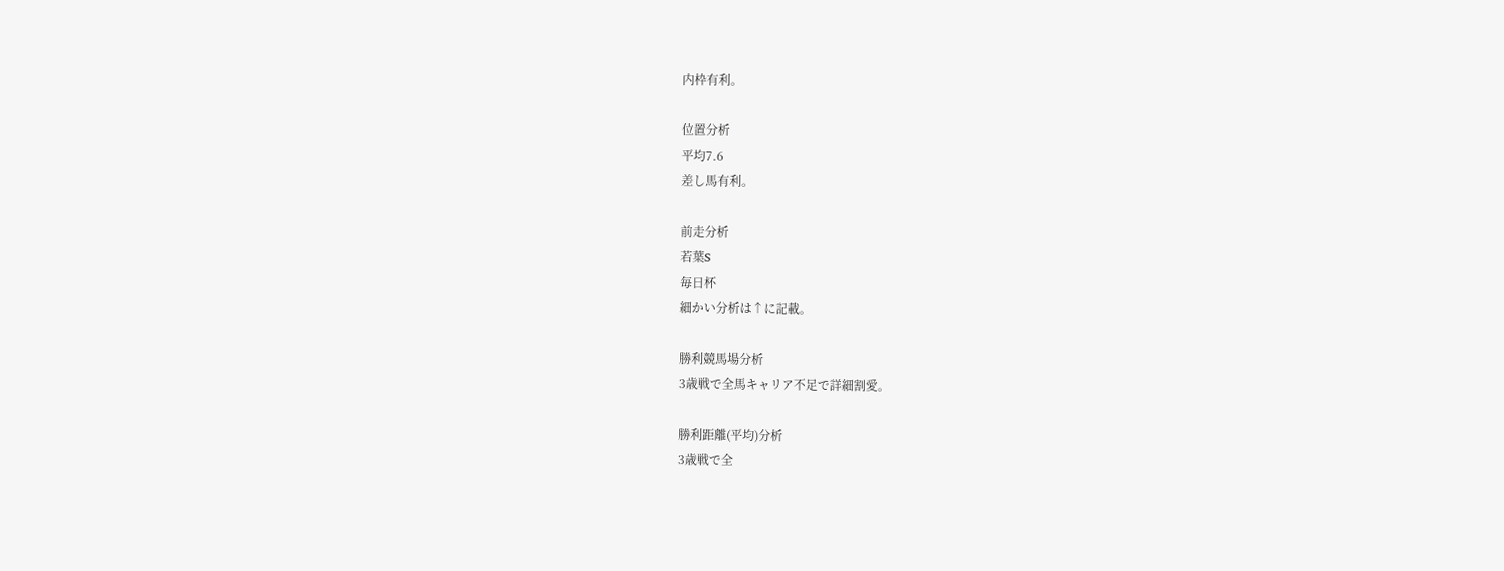内枠有利。

位置分析
平均7.6
差し馬有利。

前走分析
若葉S
毎日杯
細かい分析は↑に記載。

勝利競馬場分析
3歳戦で全馬キャリア不足で詳細割愛。

勝利距離(平均)分析
3歳戦で全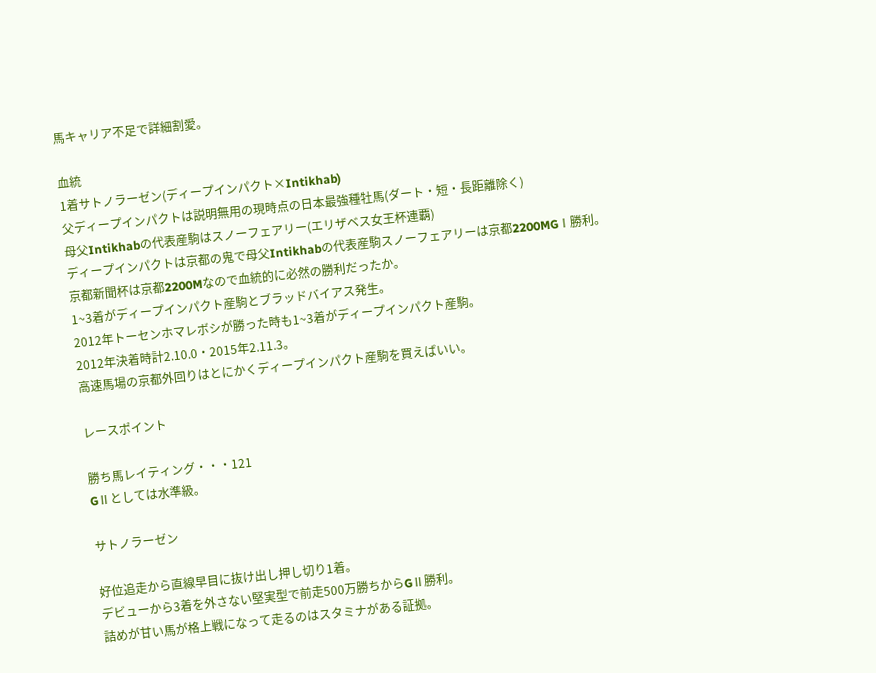馬キャリア不足で詳細割愛。

血統
1着サトノラーゼン(ディープインパクト×Intikhab)
父ディープインパクトは説明無用の現時点の日本最強種牡馬(ダート・短・長距離除く)
母父Intikhabの代表産駒はスノーフェアリー(エリザベス女王杯連覇)
ディープインパクトは京都の鬼で母父Intikhabの代表産駒スノーフェアリーは京都2200MGⅠ勝利。
京都新聞杯は京都2200Mなので血統的に必然の勝利だったか。
1~3着がディープインパクト産駒とブラッドバイアス発生。
2012年トーセンホマレボシが勝った時も1~3着がディープインパクト産駒。
2012年決着時計2.10.0・2015年2.11.3。
高速馬場の京都外回りはとにかくディープインパクト産駒を買えばいい。

レースポイント

勝ち馬レイティング・・・121
GⅡとしては水準級。

サトノラーゼン

好位追走から直線早目に抜け出し押し切り1着。
デビューから3着を外さない堅実型で前走500万勝ちからGⅡ勝利。
詰めが甘い馬が格上戦になって走るのはスタミナがある証拠。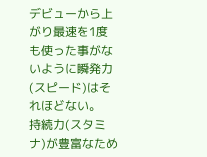デビューから上がり最速を1度も使った事がないように瞬発力(スピード)はそれほどない。
持続力(スタミナ)が豊富なため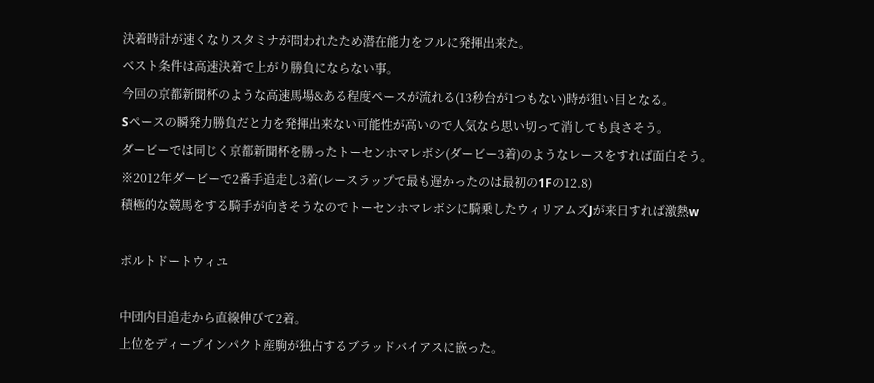決着時計が速くなりスタミナが問われたため潜在能力をフルに発揮出来た。
ベスト条件は高速決着で上がり勝負にならない事。
今回の京都新聞杯のような高速馬場&ある程度ペースが流れる(13秒台が1つもない)時が狙い目となる。
Sペースの瞬発力勝負だと力を発揮出来ない可能性が高いので人気なら思い切って消しても良さそう。
ダービーでは同じく京都新聞杯を勝ったトーセンホマレボシ(ダービー3着)のようなレースをすれば面白そう。
※2012年ダービーで2番手追走し3着(レースラップで最も遅かったのは最初の1Fの12.8)
積極的な競馬をする騎手が向きそうなのでトーセンホマレボシに騎乗したウィリアムズJが来日すれば激熱w

ポルトドートウィユ

中団内目追走から直線伸びて2着。
上位をディープインパクト産駒が独占するブラッドバイアスに嵌った。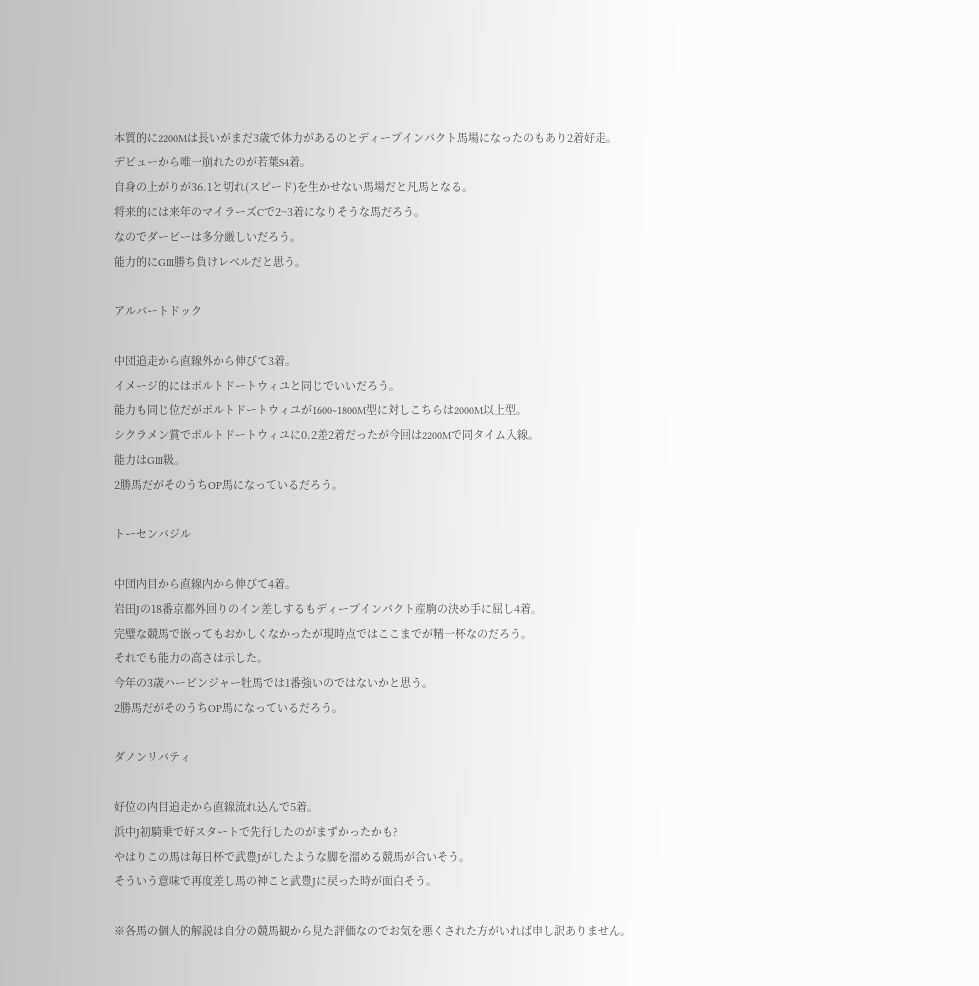本質的に2200Mは長いがまだ3歳で体力があるのとディープインパクト馬場になったのもあり2着好走。
デビューから唯一崩れたのが若葉S4着。
自身の上がりが36.1と切れ(スピード)を生かせない馬場だと凡馬となる。
将来的には来年のマイラーズCで2~3着になりそうな馬だろう。
なのでダービーは多分厳しいだろう。
能力的にGⅢ勝ち負けレベルだと思う。

アルバートドック

中団追走から直線外から伸びて3着。
イメージ的にはポルトドートウィユと同じでいいだろう。
能力も同じ位だがポルトドートウィユが1600~1800M型に対しこちらは2000M以上型。
シクラメン賞でポルトドートウィユに0.2差2着だったが今回は2200Mで同タイム入線。
能力はGⅢ級。
2勝馬だがそのうちOP馬になっているだろう。

トーセンバジル

中団内目から直線内から伸びて4着。
岩田Jの18番京都外回りのイン差しするもディープインパクト産駒の決め手に屈し4着。
完璧な競馬で嵌ってもおかしくなかったが現時点ではここまでが精一杯なのだろう。
それでも能力の高さは示した。
今年の3歳ハービンジャー牡馬では1番強いのではないかと思う。
2勝馬だがそのうちOP馬になっているだろう。

ダノンリバティ

好位の内目追走から直線流れ込んで5着。
浜中J初騎乗で好スタートで先行したのがまずかったかも?
やはりこの馬は毎日杯で武豊Jがしたような脚を溜める競馬が合いそう。
そういう意味で再度差し馬の神こと武豊Jに戻った時が面白そう。

※各馬の個人的解説は自分の競馬観から見た評価なのでお気を悪くされた方がいれば申し訳ありません。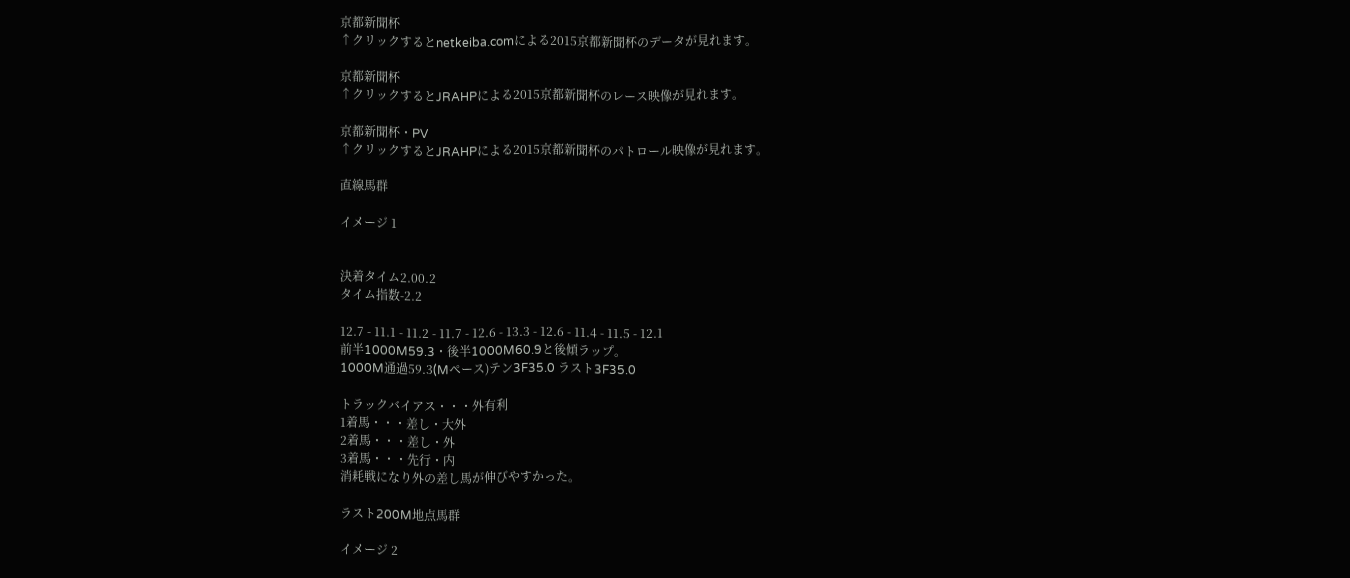京都新聞杯
↑クリックするとnetkeiba.comによる2015京都新聞杯のデータが見れます。

京都新聞杯
↑クリックするとJRAHPによる2015京都新聞杯のレース映像が見れます。

京都新聞杯・PV
↑クリックするとJRAHPによる2015京都新聞杯のパトロール映像が見れます。

直線馬群

イメージ 1


決着タイム2.00.2
タイム指数-2.2

12.7 - 11.1 - 11.2 - 11.7 - 12.6 - 13.3 - 12.6 - 11.4 - 11.5 - 12.1
前半1000M59.3・後半1000M60.9と後傾ラップ。
1000M通過59.3(Mペース)テン3F35.0 ラスト3F35.0

トラックバイアス・・・外有利
1着馬・・・差し・大外
2着馬・・・差し・外
3着馬・・・先行・内
消耗戦になり外の差し馬が伸びやすかった。

ラスト200M地点馬群

イメージ 2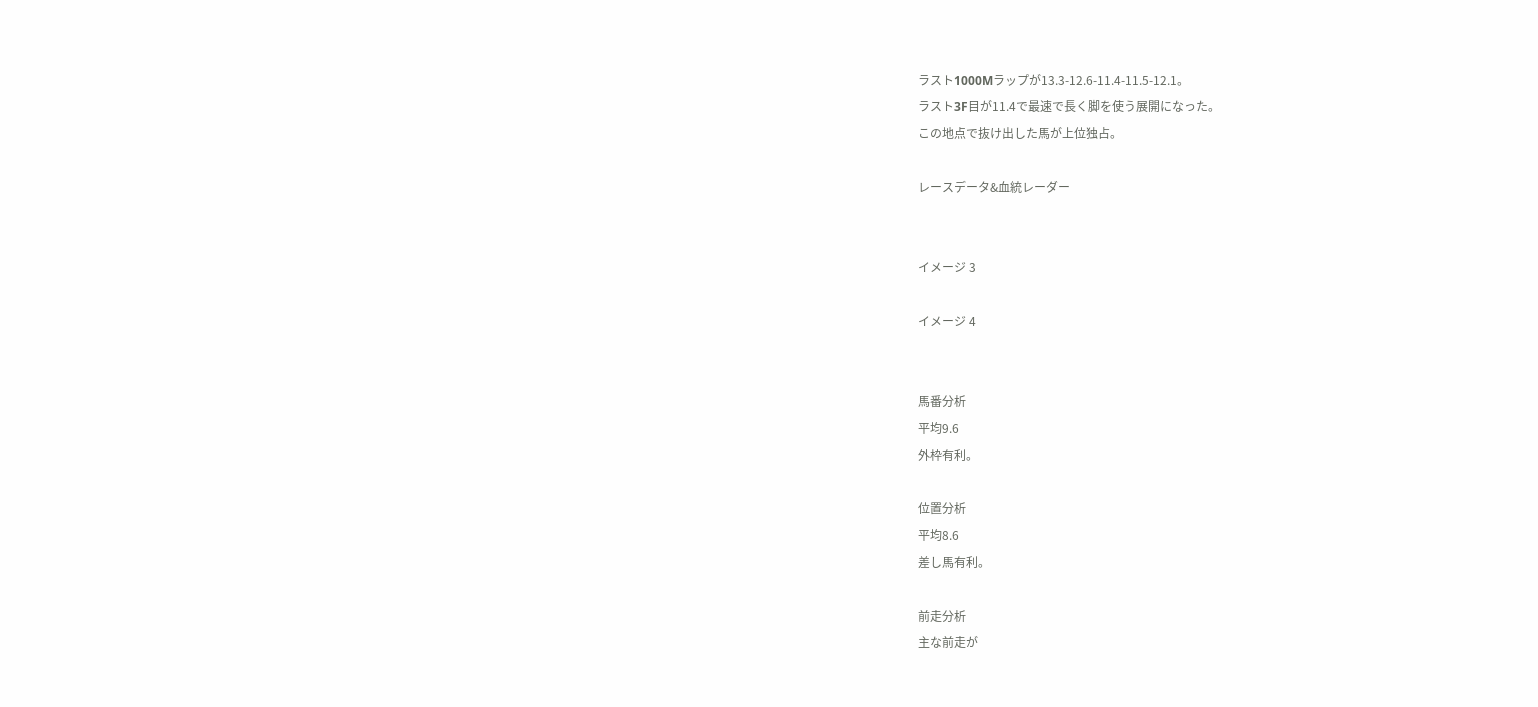ラスト1000Mラップが13.3-12.6-11.4-11.5-12.1。
ラスト3F目が11.4で最速で長く脚を使う展開になった。
この地点で抜け出した馬が上位独占。

レースデータ&血統レーダー


イメージ 3

イメージ 4


馬番分析
平均9.6
外枠有利。

位置分析
平均8.6
差し馬有利。

前走分析
主な前走が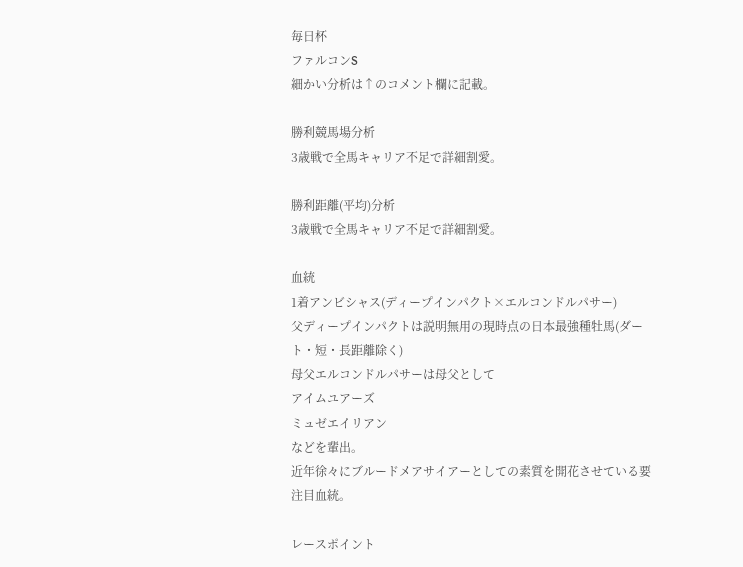毎日杯
ファルコンS
細かい分析は↑のコメント欄に記載。

勝利競馬場分析
3歳戦で全馬キャリア不足で詳細割愛。

勝利距離(平均)分析
3歳戦で全馬キャリア不足で詳細割愛。

血統
1着アンビシャス(ディープインパクト×エルコンドルパサー)
父ディープインパクトは説明無用の現時点の日本最強種牡馬(ダート・短・長距離除く)
母父エルコンドルパサーは母父として
アイムユアーズ
ミュゼエイリアン
などを輩出。
近年徐々にブルードメアサイアーとしての素質を開花させている要注目血統。

レースポイント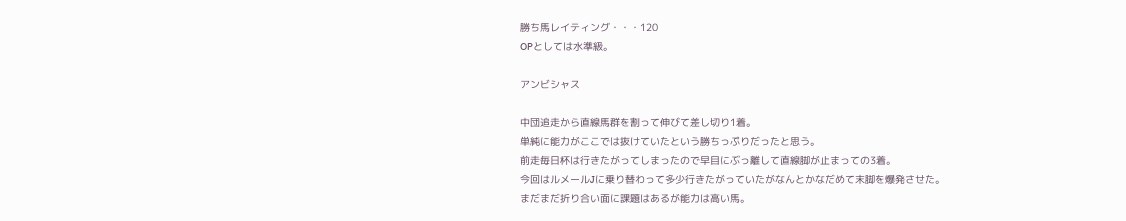勝ち馬レイティング・・・120
OPとしては水準級。

アンビシャス

中団追走から直線馬群を割って伸びて差し切り1着。
単純に能力がここでは抜けていたという勝ちっぷりだったと思う。
前走毎日杯は行きたがってしまったので早目にぶっ離して直線脚が止まっての3着。
今回はルメールJに乗り替わって多少行きたがっていたがなんとかなだめて末脚を爆発させた。
まだまだ折り合い面に課題はあるが能力は高い馬。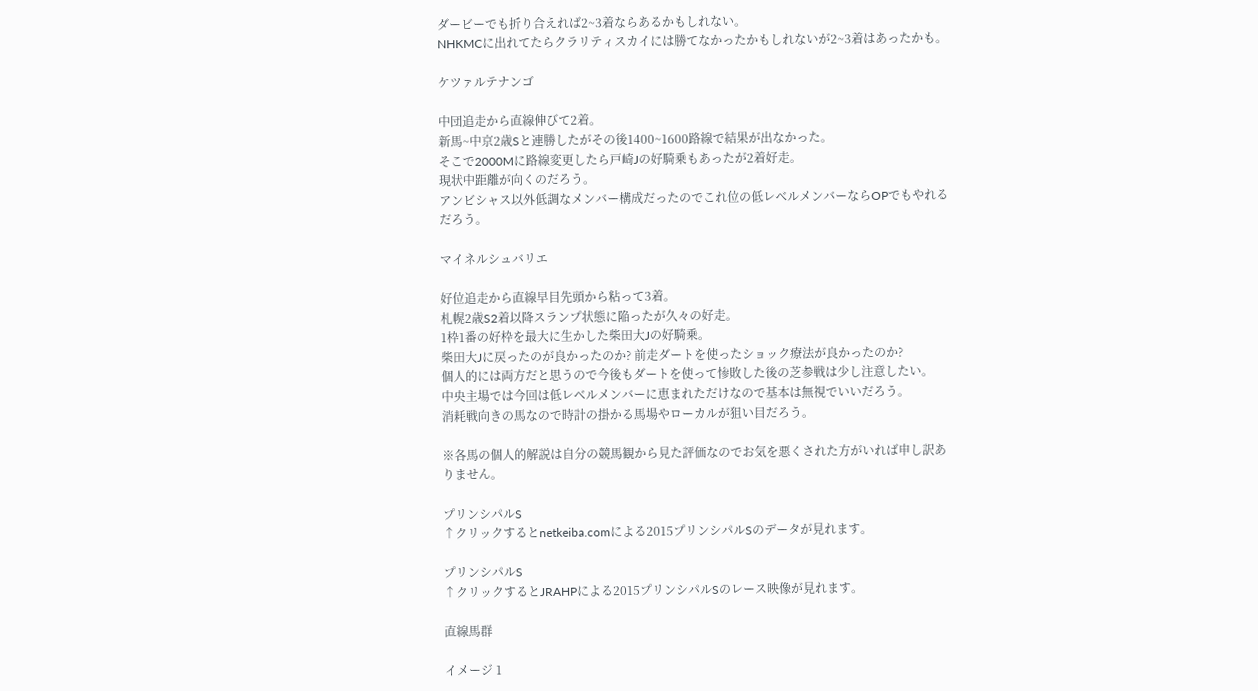ダービーでも折り合えれば2~3着ならあるかもしれない。
NHKMCに出れてたらクラリティスカイには勝てなかったかもしれないが2~3着はあったかも。

ケツァルテナンゴ

中団追走から直線伸びて2着。
新馬~中京2歳Sと連勝したがその後1400~1600路線で結果が出なかった。
そこで2000Mに路線変更したら戸崎Jの好騎乗もあったが2着好走。
現状中距離が向くのだろう。
アンビシャス以外低調なメンバー構成だったのでこれ位の低レベルメンバーならOPでもやれるだろう。

マイネルシュバリエ

好位追走から直線早目先頭から粘って3着。
札幌2歳S2着以降スランプ状態に陥ったが久々の好走。
1枠1番の好枠を最大に生かした柴田大Jの好騎乗。
柴田大Jに戻ったのが良かったのか? 前走ダートを使ったショック療法が良かったのか?
個人的には両方だと思うので今後もダートを使って惨敗した後の芝参戦は少し注意したい。
中央主場では今回は低レベルメンバーに恵まれただけなので基本は無視でいいだろう。
消耗戦向きの馬なので時計の掛かる馬場やローカルが狙い目だろう。

※各馬の個人的解説は自分の競馬観から見た評価なのでお気を悪くされた方がいれば申し訳ありません。

プリンシパルS
↑クリックするとnetkeiba.comによる2015プリンシパルSのデータが見れます。

プリンシパルS
↑クリックするとJRAHPによる2015プリンシパルSのレース映像が見れます。

直線馬群

イメージ 1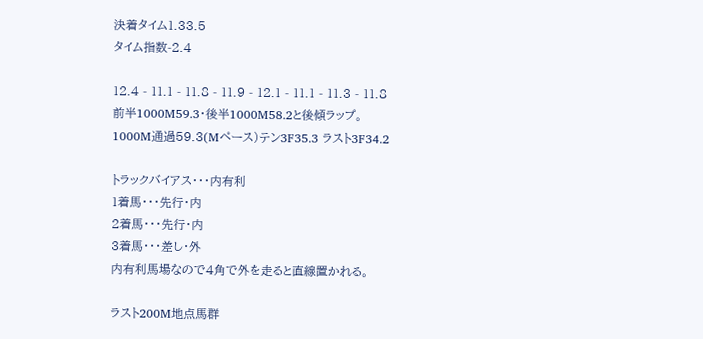決着タイム1.33.5
タイム指数-2.4

12.4 - 11.1 - 11.8 - 11.9 - 12.1 - 11.1 - 11.3 - 11.8
前半1000M59.3・後半1000M58.2と後傾ラップ。
1000M通過59.3(Mペース)テン3F35.3 ラスト3F34.2

トラックバイアス・・・内有利
1着馬・・・先行・内
2着馬・・・先行・内
3着馬・・・差し・外
内有利馬場なので4角で外を走ると直線置かれる。

ラスト200M地点馬群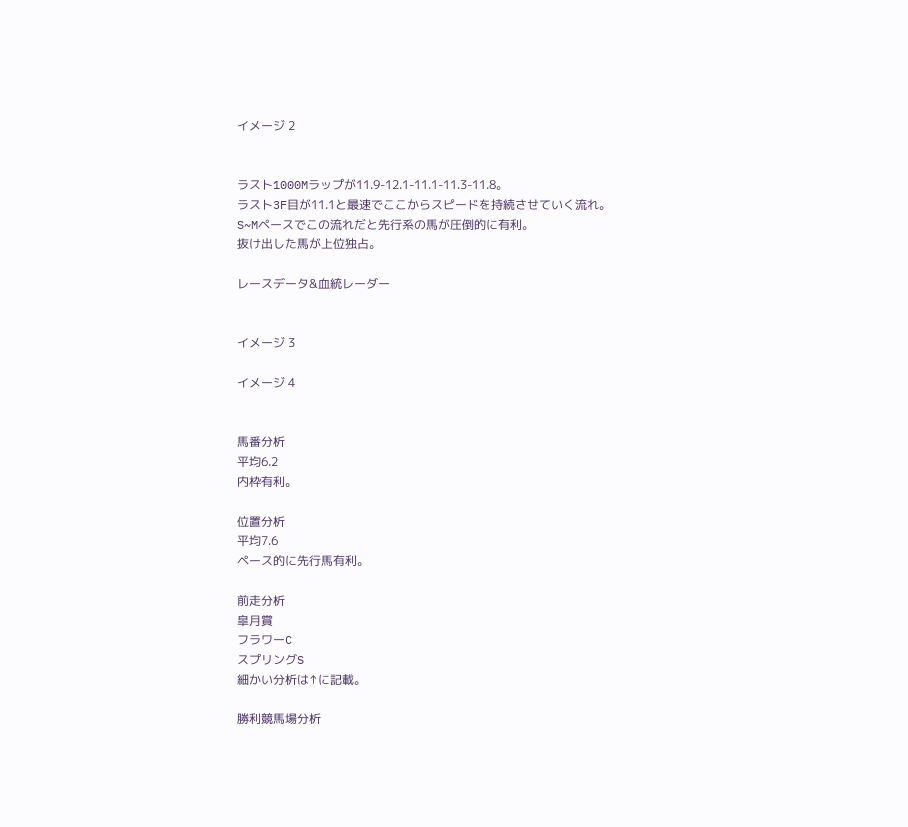イメージ 2


ラスト1000Mラップが11.9-12.1-11.1-11.3-11.8。
ラスト3F目が11.1と最速でここからスピードを持続させていく流れ。
S~Mペースでこの流れだと先行系の馬が圧倒的に有利。
抜け出した馬が上位独占。

レースデータ&血統レーダー


イメージ 3

イメージ 4


馬番分析
平均6.2
内枠有利。

位置分析
平均7.6
ペース的に先行馬有利。

前走分析
皐月賞
フラワーC
スプリングS
細かい分析は↑に記載。

勝利競馬場分析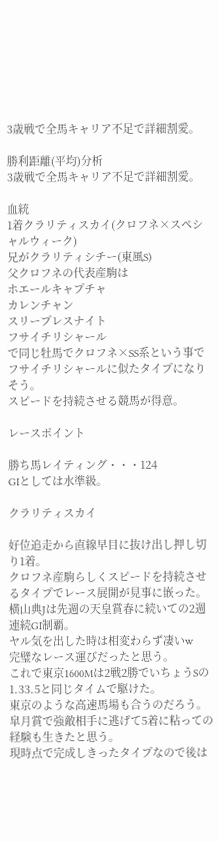3歳戦で全馬キャリア不足で詳細割愛。

勝利距離(平均)分析
3歳戦で全馬キャリア不足で詳細割愛。

血統
1着クラリティスカイ(クロフネ×スペシャルウィーク)
兄がクラリティシチー(東風S)
父クロフネの代表産駒は
ホエールキャプチャ
カレンチャン
スリープレスナイト
フサイチリシャール
で同じ牡馬でクロフネ×SS系という事でフサイチリシャールに似たタイプになりそう。
スピードを持続させる競馬が得意。

レースポイント

勝ち馬レイティング・・・124
GⅠとしては水準級。

クラリティスカイ

好位追走から直線早目に抜け出し押し切り1着。
クロフネ産駒らしくスピードを持続させるタイプでレース展開が見事に嵌った。
横山典Jは先週の天皇賞春に続いての2週連続GⅠ制覇。
ヤル気を出した時は相変わらず凄いw
完璧なレース運びだったと思う。
これで東京1600Mは2戦2勝でいちょうSの1.33.5と同じタイムで駆けた。
東京のような高速馬場も合うのだろう。
皐月賞で強敵相手に逃げて5着に粘っての経験も生きたと思う。
現時点で完成しきったタイプなので後は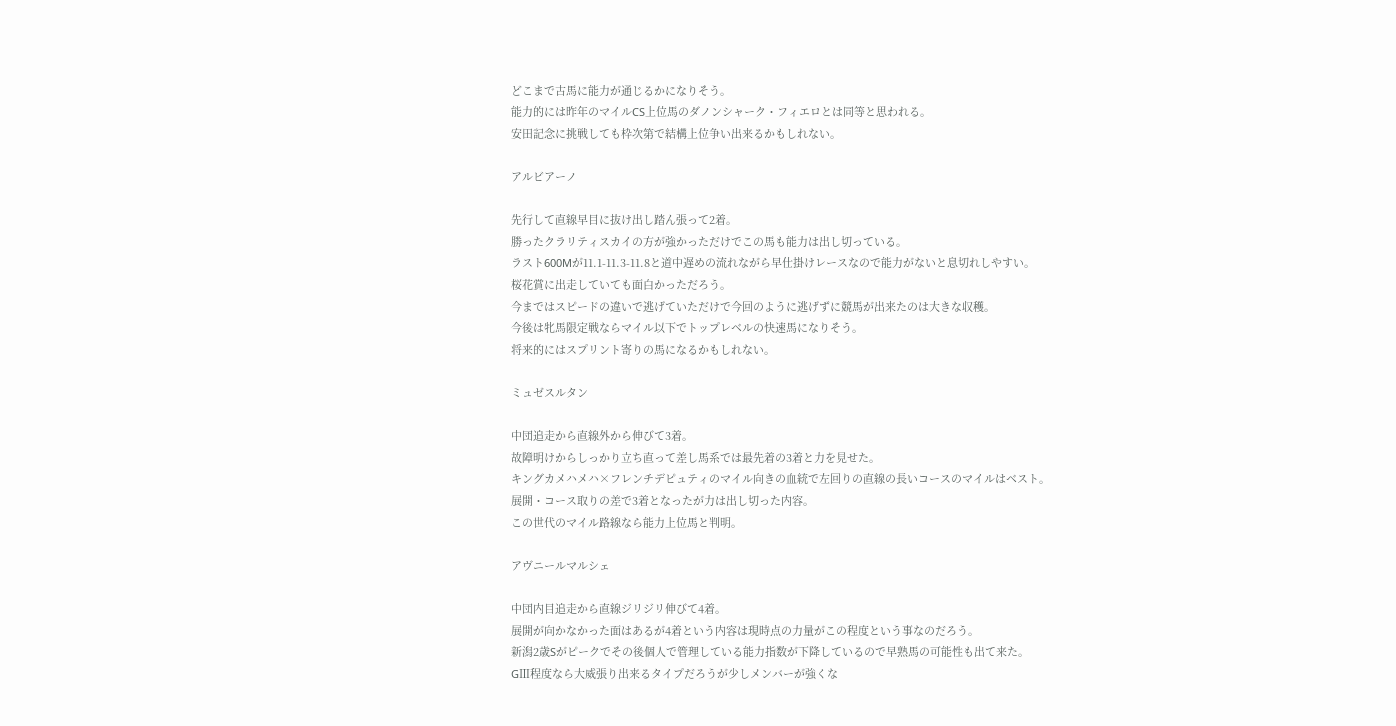どこまで古馬に能力が通じるかになりそう。
能力的には昨年のマイルCS上位馬のダノンシャーク・フィエロとは同等と思われる。
安田記念に挑戦しても枠次第で結構上位争い出来るかもしれない。

アルビアーノ

先行して直線早目に抜け出し踏ん張って2着。
勝ったクラリティスカイの方が強かっただけでこの馬も能力は出し切っている。
ラスト600Mが11.1-11.3-11.8と道中遅めの流れながら早仕掛けレースなので能力がないと息切れしやすい。
桜花賞に出走していても面白かっただろう。
今まではスピードの違いで逃げていただけで今回のように逃げずに競馬が出来たのは大きな収穫。
今後は牝馬限定戦ならマイル以下でトップレベルの快速馬になりそう。
将来的にはスプリント寄りの馬になるかもしれない。

ミュゼスルタン

中団追走から直線外から伸びて3着。
故障明けからしっかり立ち直って差し馬系では最先着の3着と力を見せた。
キングカメハメハ×フレンチデピュティのマイル向きの血統で左回りの直線の長いコースのマイルはベスト。
展開・コース取りの差で3着となったが力は出し切った内容。
この世代のマイル路線なら能力上位馬と判明。

アヴニールマルシェ

中団内目追走から直線ジリジリ伸びて4着。
展開が向かなかった面はあるが4着という内容は現時点の力量がこの程度という事なのだろう。
新潟2歳Sがピークでその後個人で管理している能力指数が下降しているので早熟馬の可能性も出て来た。
GⅢ程度なら大威張り出来るタイプだろうが少しメンバーが強くな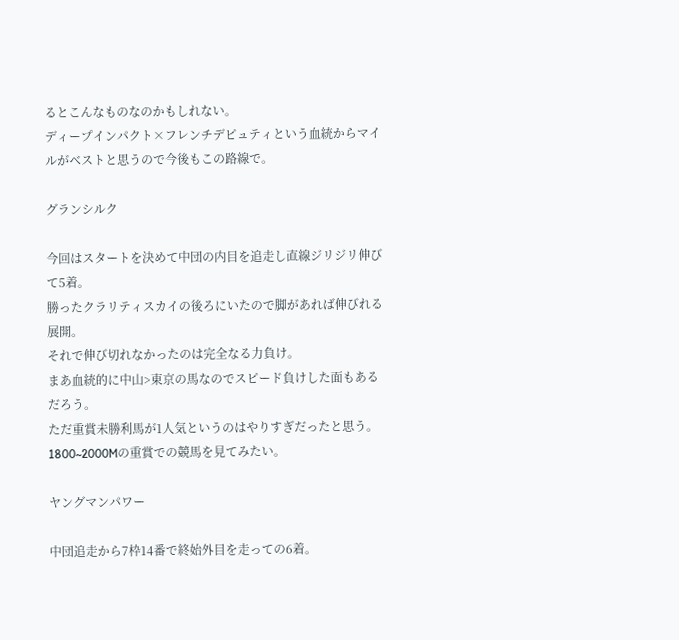るとこんなものなのかもしれない。
ディープインパクト×フレンチデピュティという血統からマイルがベストと思うので今後もこの路線で。

グランシルク

今回はスタートを決めて中団の内目を追走し直線ジリジリ伸びて5着。
勝ったクラリティスカイの後ろにいたので脚があれば伸びれる展開。
それで伸び切れなかったのは完全なる力負け。
まあ血統的に中山>東京の馬なのでスピード負けした面もあるだろう。
ただ重賞未勝利馬が1人気というのはやりすぎだったと思う。
1800~2000Mの重賞での競馬を見てみたい。

ヤングマンパワー

中団追走から7枠14番で終始外目を走っての6着。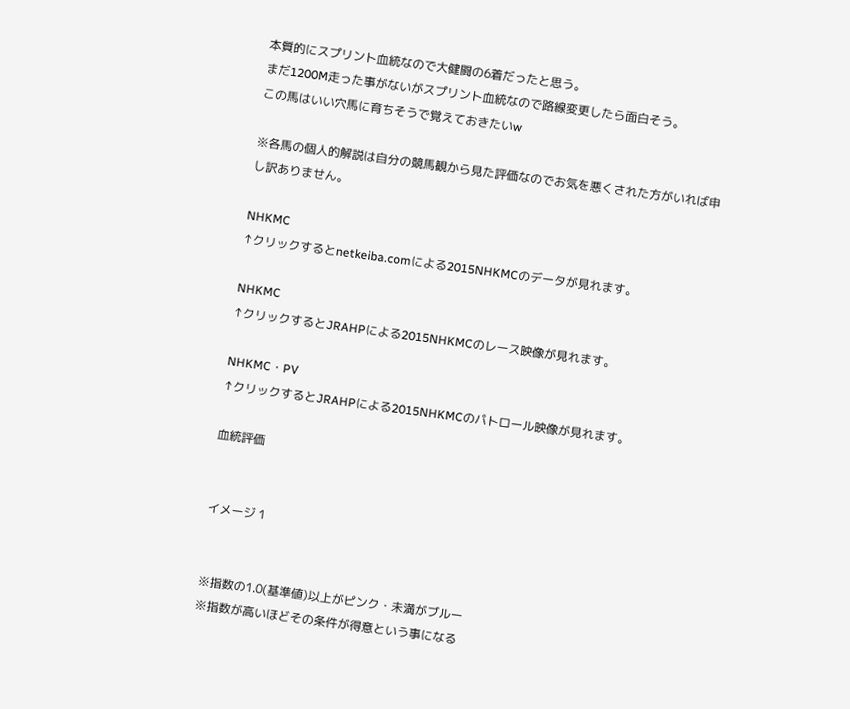本質的にスプリント血統なので大健闘の6着だったと思う。
まだ1200M走った事がないがスプリント血統なので路線変更したら面白そう。
この馬はいい穴馬に育ちそうで覚えておきたいw

※各馬の個人的解説は自分の競馬観から見た評価なのでお気を悪くされた方がいれば申し訳ありません。

NHKMC
↑クリックするとnetkeiba.comによる2015NHKMCのデータが見れます。

NHKMC
↑クリックするとJRAHPによる2015NHKMCのレース映像が見れます。

NHKMC・PV
↑クリックするとJRAHPによる2015NHKMCのパトロール映像が見れます。

血統評価


イメージ 1


※指数の1.0(基準値)以上がピンク・未満がブルー
※指数が高いほどその条件が得意という事になる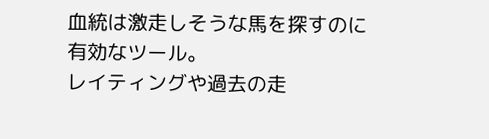血統は激走しそうな馬を探すのに有効なツール。
レイティングや過去の走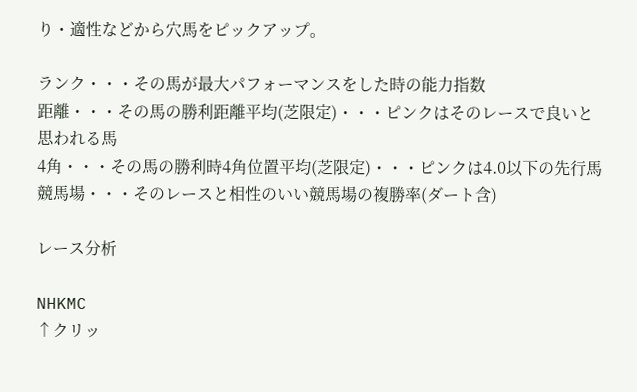り・適性などから穴馬をピックアップ。

ランク・・・その馬が最大パフォーマンスをした時の能力指数
距離・・・その馬の勝利距離平均(芝限定)・・・ピンクはそのレースで良いと思われる馬
4角・・・その馬の勝利時4角位置平均(芝限定)・・・ピンクは4.0以下の先行馬
競馬場・・・そのレースと相性のいい競馬場の複勝率(ダート含)

レース分析

NHKMC
↑クリッ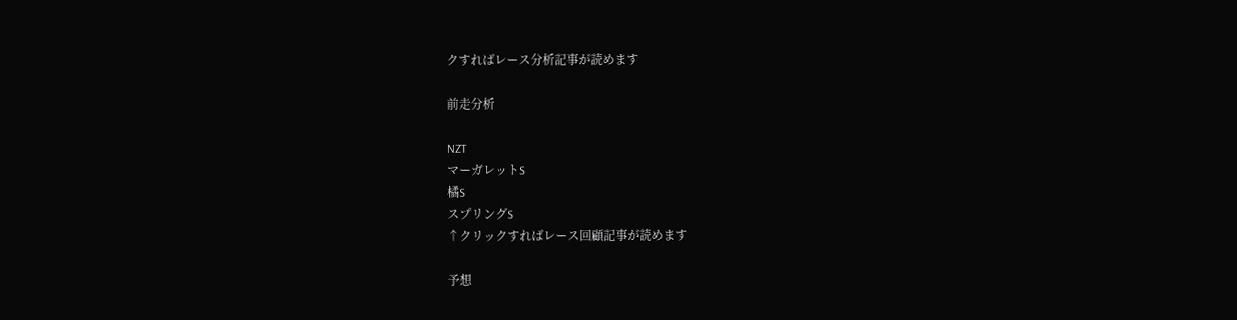クすればレース分析記事が読めます

前走分析

NZT
マーガレットS
橘S
スプリングS
↑クリックすればレース回顧記事が読めます

予想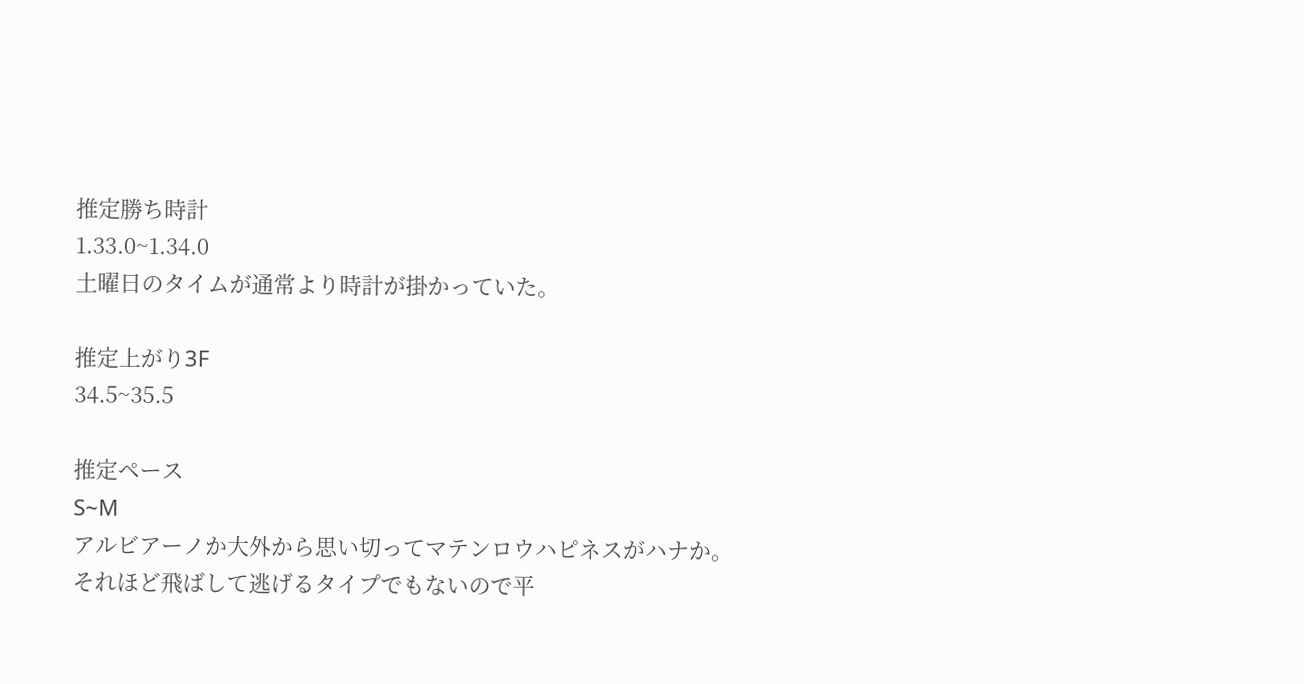推定勝ち時計
1.33.0~1.34.0
土曜日のタイムが通常より時計が掛かっていた。

推定上がり3F
34.5~35.5

推定ペース
S~M
アルビアーノか大外から思い切ってマテンロウハピネスがハナか。
それほど飛ばして逃げるタイプでもないので平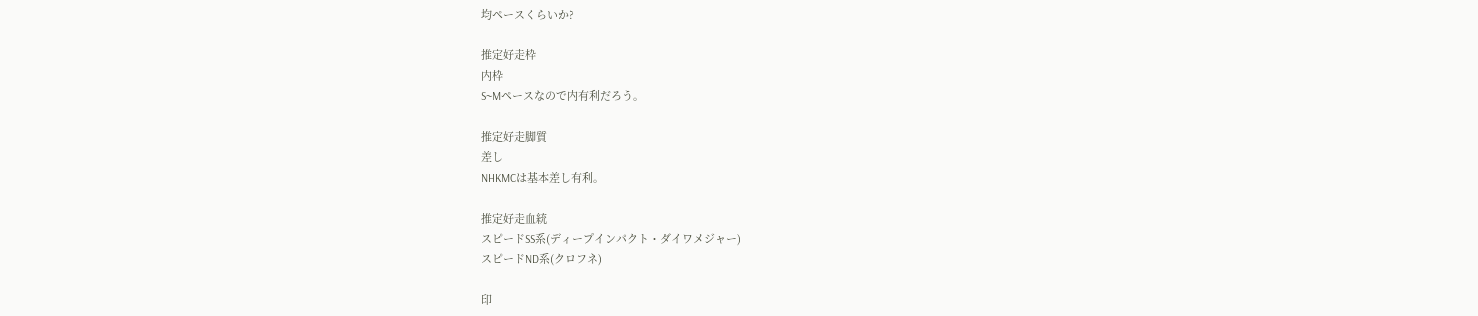均ペースくらいか?

推定好走枠
内枠
S~Mペースなので内有利だろう。

推定好走脚質
差し
NHKMCは基本差し有利。

推定好走血統
スピードSS系(ディープインパクト・ダイワメジャー)
スピードND系(クロフネ)

印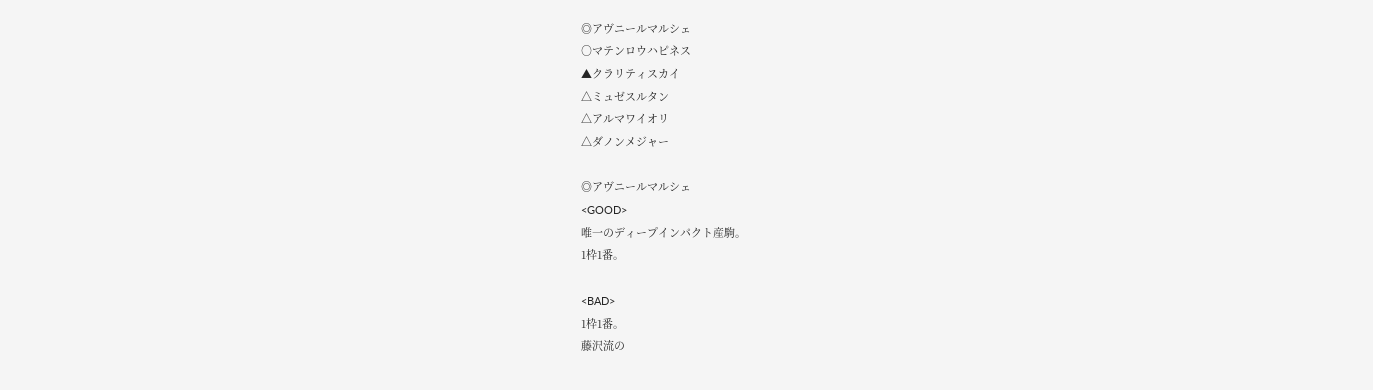◎アヴニールマルシェ
○マテンロウハピネス
▲クラリティスカイ
△ミュゼスルタン
△アルマワイオリ
△ダノンメジャー

◎アヴニールマルシェ
<GOOD>
唯一のディープインパクト産駒。
1枠1番。

<BAD>
1枠1番。
藤沢流の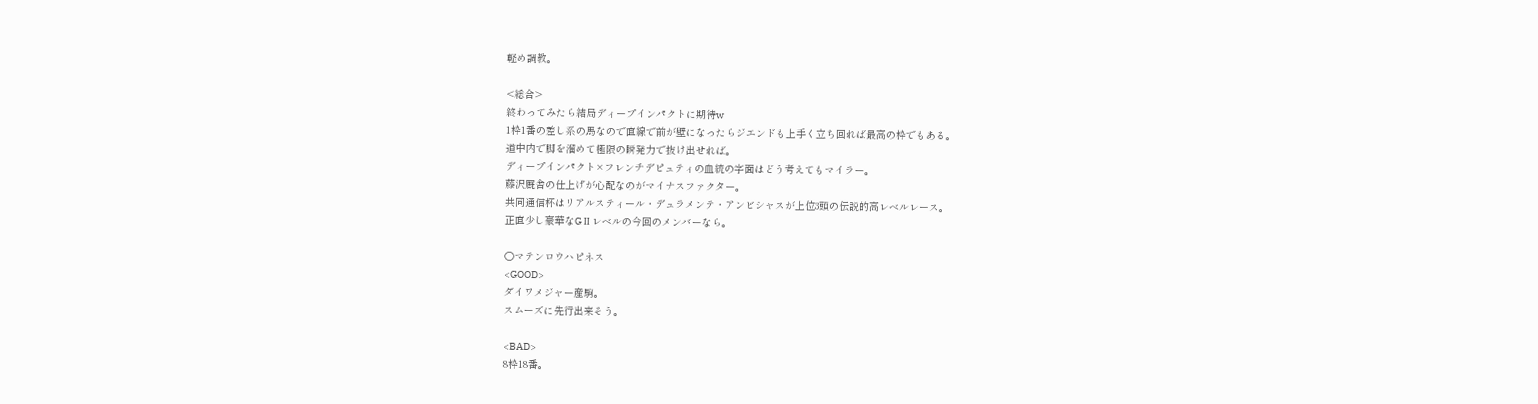軽め調教。

<総合>
終わってみたら結局ディープインパクトに期待w
1枠1番の差し系の馬なので直線で前が壁になったらジエンドも上手く立ち回れば最高の枠でもある。
道中内で脚を溜めて極限の瞬発力で抜け出せれば。
ディープインパクト×フレンチデピュティの血統の字面はどう考えてもマイラー。
藤沢厩舎の仕上げが心配なのがマイナスファクター。
共同通信杯はリアルスティール・デュラメンテ・アンビシャスが上位3頭の伝説的高レベルレース。
正直少し豪華なGⅡレベルの今回のメンバーなら。

○マテンロウハピネス
<GOOD>
ダイワメジャー産駒。
スムーズに先行出来そう。

<BAD>
8枠18番。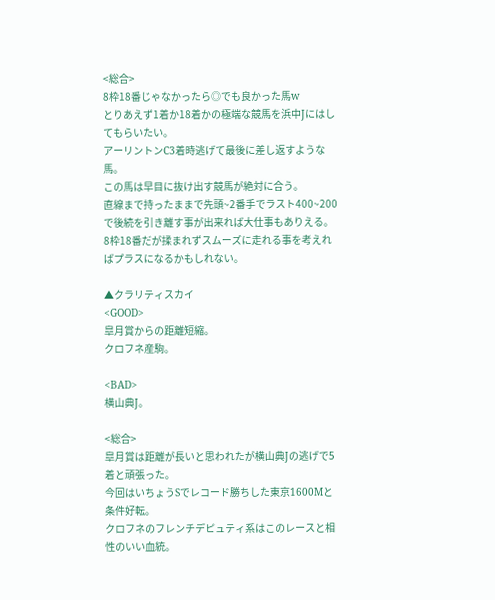<総合>
8枠18番じゃなかったら◎でも良かった馬w
とりあえず1着か18着かの極端な競馬を浜中Jにはしてもらいたい。
アーリントンC3着時逃げて最後に差し返すような馬。
この馬は早目に抜け出す競馬が絶対に合う。
直線まで持ったままで先頭~2番手でラスト400~200で後続を引き離す事が出来れば大仕事もありえる。
8枠18番だが揉まれずスムーズに走れる事を考えればプラスになるかもしれない。

▲クラリティスカイ
<GOOD>
皐月賞からの距離短縮。
クロフネ産駒。

<BAD>
横山典J。

<総合>
皐月賞は距離が長いと思われたが横山典Jの逃げで5着と頑張った。
今回はいちょうSでレコード勝ちした東京1600Mと条件好転。
クロフネのフレンチデピュティ系はこのレースと相性のいい血統。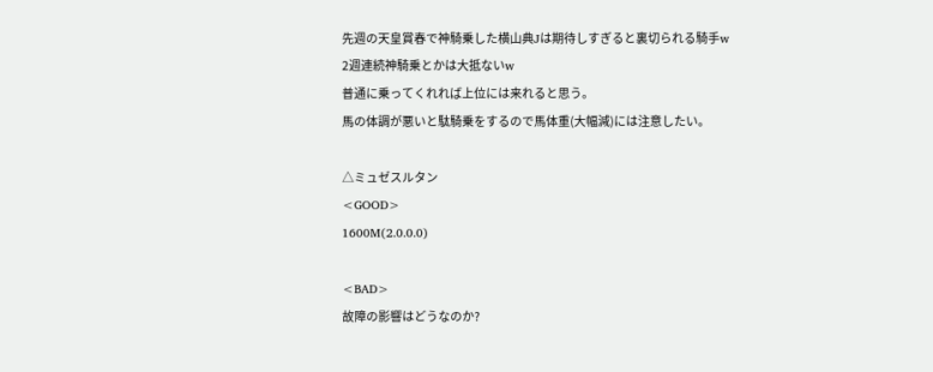先週の天皇賞春で神騎乗した横山典Jは期待しすぎると裏切られる騎手w
2週連続神騎乗とかは大抵ないw
普通に乗ってくれれば上位には来れると思う。
馬の体調が悪いと駄騎乗をするので馬体重(大幅減)には注意したい。

△ミュゼスルタン
<GOOD>
1600M(2.0.0.0)

<BAD>
故障の影響はどうなのか?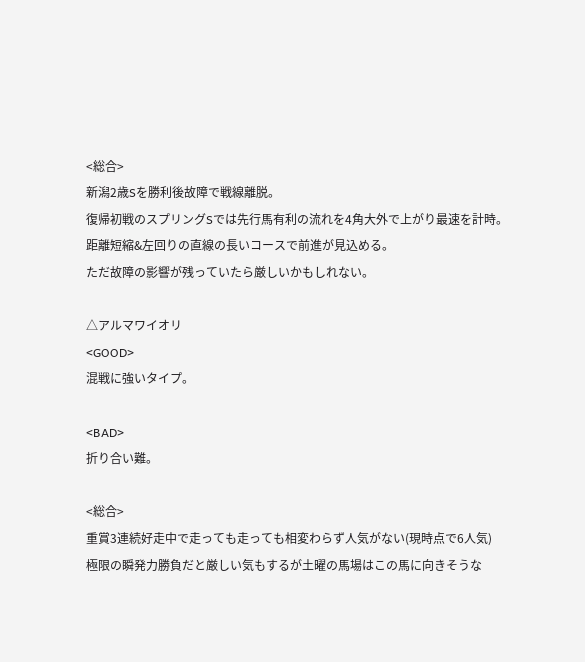<総合>
新潟2歳Sを勝利後故障で戦線離脱。
復帰初戦のスプリングSでは先行馬有利の流れを4角大外で上がり最速を計時。
距離短縮&左回りの直線の長いコースで前進が見込める。
ただ故障の影響が残っていたら厳しいかもしれない。

△アルマワイオリ
<GOOD>
混戦に強いタイプ。

<BAD>
折り合い難。

<総合>
重賞3連続好走中で走っても走っても相変わらず人気がない(現時点で6人気)
極限の瞬発力勝負だと厳しい気もするが土曜の馬場はこの馬に向きそうな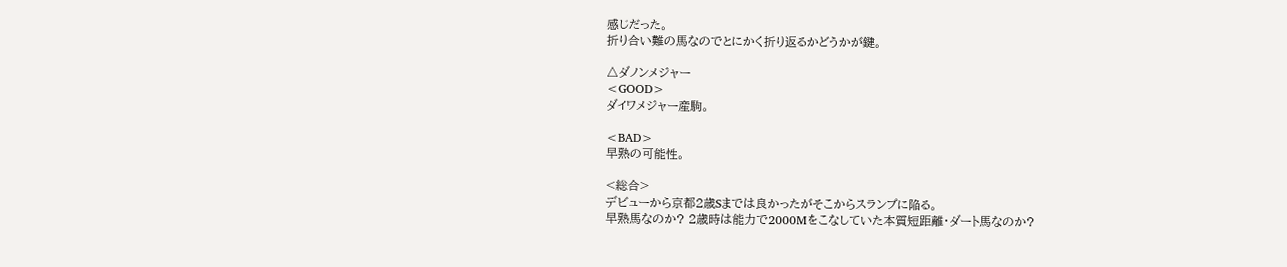感じだった。
折り合い難の馬なのでとにかく折り返るかどうかが鍵。

△ダノンメジャー
<GOOD>
ダイワメジャー産駒。

<BAD>
早熟の可能性。

<総合>
デビューから京都2歳Sまでは良かったがそこからスランプに陥る。
早熟馬なのか? 2歳時は能力で2000Mをこなしていた本質短距離・ダート馬なのか?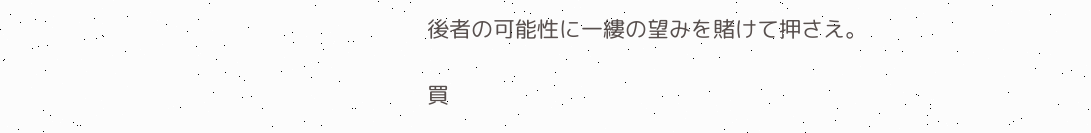後者の可能性に一縷の望みを賭けて押さえ。

買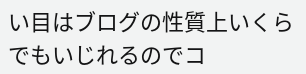い目はブログの性質上いくらでもいじれるのでコ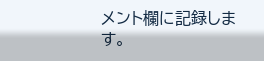メント欄に記録します。